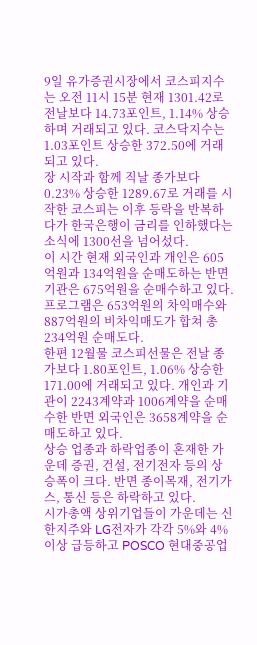9일 유가증권시장에서 코스피지수는 오전 11시 15분 현재 1301.42로 전날보다 14.73포인트, 1.14% 상승하며 거래되고 있다. 코스닥지수는 1.03포인트 상승한 372.50에 거래되고 있다.
장 시작과 함께 직날 종가보다 0.23% 상승한 1289.67로 거래를 시작한 코스피는 이후 등락을 반복하다가 한국은행이 금리를 인하했다는 소식에 1300선을 넘어섰다.
이 시간 현재 외국인과 개인은 605억원과 134억원을 순매도하는 반면 기관은 675억원을 순매수하고 있다. 프로그램은 653억원의 차익매수와 887억원의 비차익매도가 합쳐 총 234억원 순매도다.
한편 12월물 코스피선물은 전날 종가보다 1.80포인트, 1.06% 상승한 171.00에 거래되고 있다. 개인과 기관이 2243계약과 1006계약을 순매수한 반면 외국인은 3658계약을 순매도하고 있다.
상승 업종과 하락업종이 혼재한 가운데 증권, 건설, 전기전자 등의 상승폭이 크다. 반면 종이목재, 전기가스, 통신 등은 하락하고 있다.
시가총액 상위기업들이 가운데는 신한지주와 LG전자가 각각 5%와 4% 이상 급등하고 POSCO 현대중공업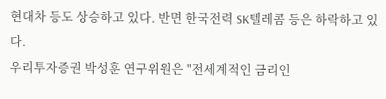현대차 등도 상승하고 있다. 반면 한국전력 SK텔레콤 등은 하락하고 있다.
우리투자증권 박성훈 연구위원은 "전세계적인 금리인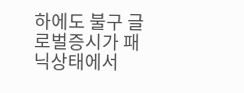하에도 불구 글로벌증시가 패닉상태에서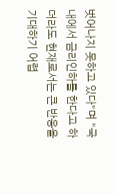벗어나지 못하고 있다"며 "국내에서 금리인하를 한다고 하더라도 현재로서는 큰 반응을 기대하기 어렵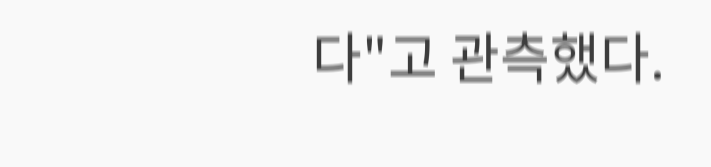다"고 관측했다.